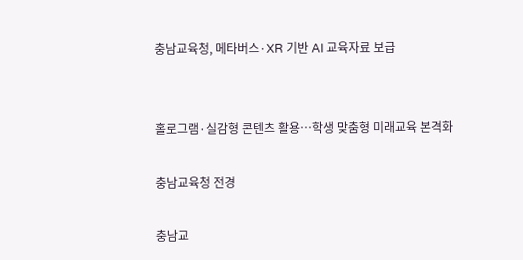충남교육청, 메타버스·XR 기반 AI 교육자료 보급


홀로그램·실감형 콘텐츠 활용…학생 맞춤형 미래교육 본격화

충남교육청 전경

충남교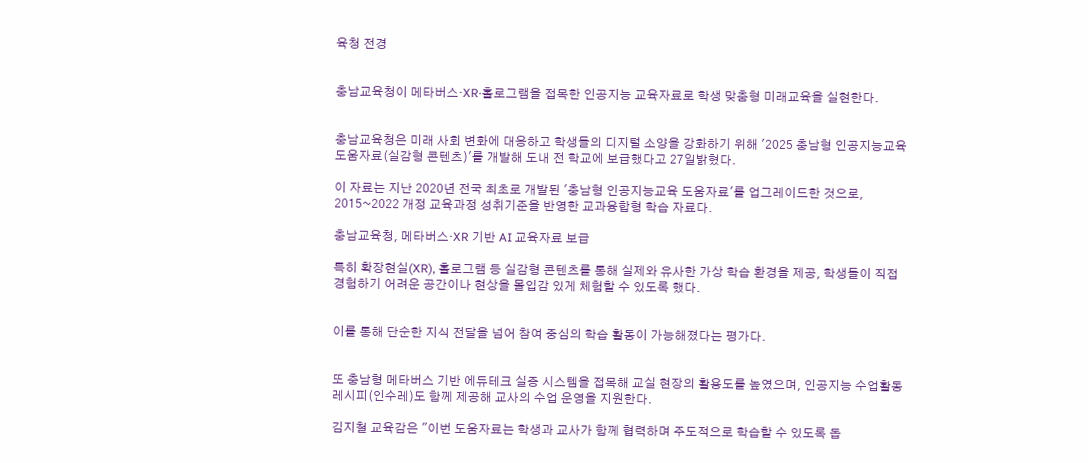육청 전경


충남교육청이 메타버스·XR·홀로그램을 접목한 인공지능 교육자료로 학생 맞춤형 미래교육을 실현한다.


충남교육청은 미래 사회 변화에 대응하고 학생들의 디지털 소양을 강화하기 위해 '2025 충남형 인공지능교육 도움자료(실감형 콘텐츠)'를 개발해 도내 전 학교에 보급했다고 27일밝혔다.

이 자료는 지난 2020년 전국 최초로 개발된 '충남형 인공지능교육 도움자료'를 업그레이드한 것으로, 2015~2022 개정 교육과정 성취기준을 반영한 교과융합형 학습 자료다.

충남교육청, 메타버스·XR 기반 AI 교육자료 보급

특히 확장현실(XR), 홀로그램 등 실감형 콘텐츠를 통해 실제와 유사한 가상 학습 환경을 제공, 학생들이 직접 경험하기 어려운 공간이나 현상을 몰입감 있게 체험할 수 있도록 했다.


이를 통해 단순한 지식 전달을 넘어 참여 중심의 학습 활동이 가능해졌다는 평가다.


또 충남형 메타버스 기반 에듀테크 실증 시스템을 접목해 교실 현장의 활용도를 높였으며, 인공지능 수업활동 레시피(인수레)도 함께 제공해 교사의 수업 운영을 지원한다.

김지철 교육감은 "이번 도움자료는 학생과 교사가 함께 협력하며 주도적으로 학습할 수 있도록 돕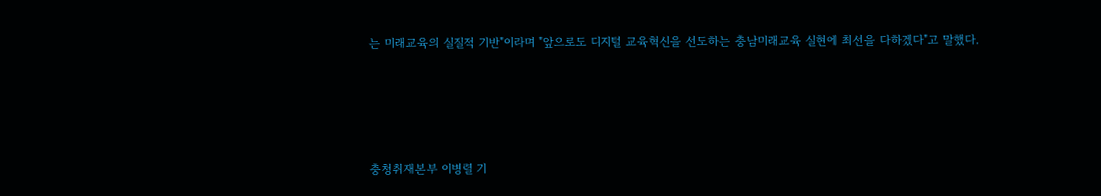는 미래교육의 실질적 기반"이라며 "앞으로도 디지털 교육혁신을 선도하는 충남미래교육 실현에 최선을 다하겠다"고 말했다.





충청취재본부 이병렬 기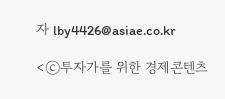자 lby4426@asiae.co.kr

<ⓒ투자가를 위한 경제콘텐츠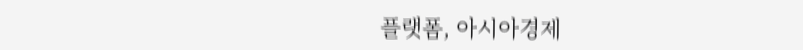플랫폼, 아시아경제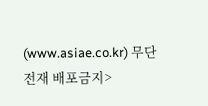(www.asiae.co.kr) 무단전재 배포금지>